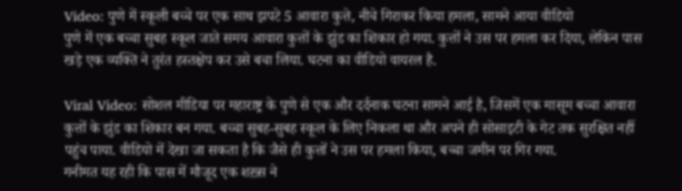Video: पुणे में स्कूली बच्चे पर एक साथ झपटे 5 आवारा कुत्ते, नीचे गिराकर किया हमला, सामने आया वीडियो
पुणे में एक बच्चा सुबह स्कूल जाते समय आवारा कुत्तों के झुंड का शिकार हो गया. कुत्तों ने उस पर हमला कर दिया, लेकिन पास खड़े एक व्यक्ति ने तुरंत हस्तक्षेप कर उसे बचा लिया. घटना का वीडियो वायरल है.

Viral Video: सोशल मीडिया पर महाराष्ट्र के पुणे से एक और दर्दनाक घटना सामने आई है, जिसमें एक मासूम बच्चा आवारा कुत्तों के झुंड का शिकार बन गया. बच्चा सुबह-सुबह स्कूल के लिए निकला था और अपने ही सोसाइटी के गेट तक सुरक्षित नहीं पहुंच पाया. वीडियो में देखा जा सकता है कि जैसे ही कुत्तों ने उस पर हमला किया, बच्चा जमीन पर गिर गया.
गनीमत यह रही कि पास में मौजूद एक शख़्स ने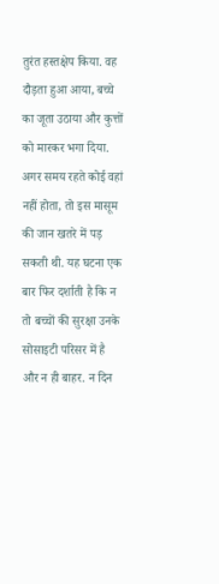तुरंत हस्तक्षेप किया. वह दौड़ता हुआ आया, बच्चे का जूता उठाया और कुत्तों को मारकर भगा दिया. अगर समय रहते कोई वहां नहीं होता, तो इस मासूम की जान खतरे में पड़ सकती थी. यह घटना एक बार फिर दर्शाती है कि न तो बच्चों की सुरक्षा उनके सोसाइटी परिसर में है और न ही बाहर. न दिन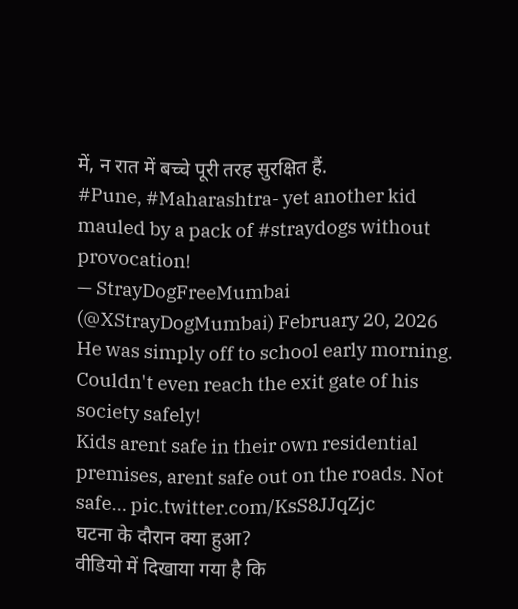में, न रात में बच्चे पूरी तरह सुरक्षित हैं.
#Pune, #Maharashtra- yet another kid mauled by a pack of #straydogs without provocation!
— StrayDogFreeMumbai (@XStrayDogMumbai) February 20, 2026
He was simply off to school early morning. Couldn't even reach the exit gate of his society safely!
Kids arent safe in their own residential premises, arent safe out on the roads. Not safe… pic.twitter.com/KsS8JJqZjc
घटना के दौरान क्या हुआ?
वीडियो में दिखाया गया है कि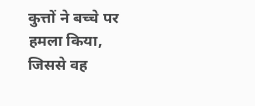कुत्तों ने बच्चे पर हमला किया, जिससे वह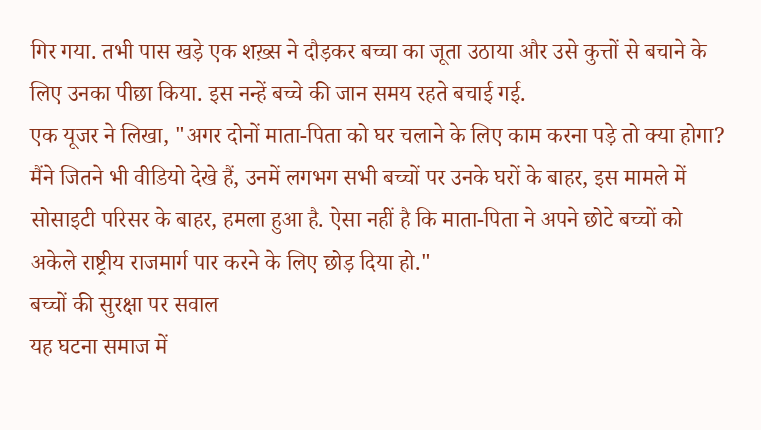गिर गया. तभी पास खड़े एक शख़्स ने दौड़कर बच्चा का जूता उठाया और उसे कुत्तों से बचाने के लिए उनका पीछा किया. इस नन्हें बच्चे की जान समय रहते बचाई गई.
एक यूजर ने लिखा, "अगर दोनों माता-पिता को घर चलाने के लिए काम करना पड़े तो क्या होगा? मैंने जितने भी वीडियो देखे हैं, उनमें लगभग सभी बच्चों पर उनके घरों के बाहर, इस मामले में सोसाइटी परिसर के बाहर, हमला हुआ है. ऐसा नहीं है कि माता-पिता ने अपने छोटे बच्चों को अकेले राष्ट्रीय राजमार्ग पार करने के लिए छोड़ दिया हो."
बच्चों की सुरक्षा पर सवाल
यह घटना समाज में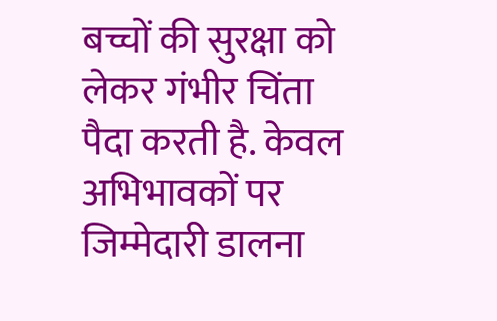बच्चों की सुरक्षा को लेकर गंभीर चिंता पैदा करती है. केवल अभिभावकों पर जिम्मेदारी डालना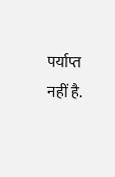पर्याप्त नहीं है.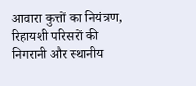आवारा कुत्तों का नियंत्रण, रिहायशी परिसरों की निगरानी और स्थानीय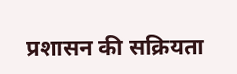प्रशासन की सक्रियता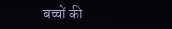बच्चों की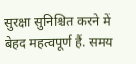सुरक्षा सुनिश्चित करने में बेहद महत्वपूर्ण हैं. समय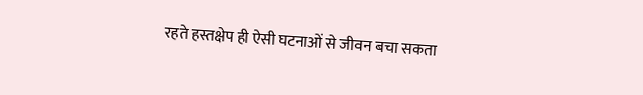रहते हस्तक्षेप ही ऐसी घटनाओं से जीवन बचा सकता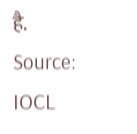है.
Source: IOCL